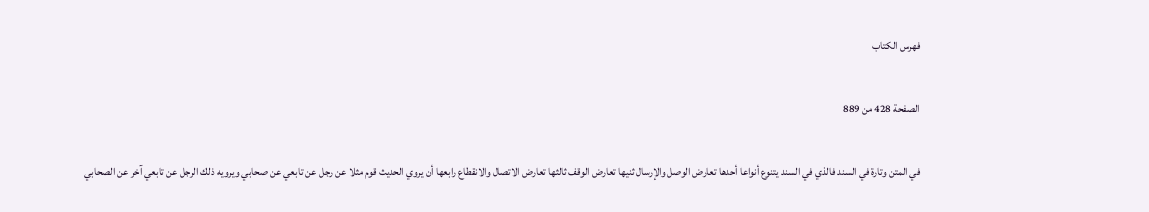فهرس الكتاب

الصفحة 428 من 889

في المتن وتارة في السند فالذي في السند يتنوع أنواعا أحدها تعارض الوصل والإرسال ثنيها تعارض الوقف ثالثها تعارض الاتصال والانقطاع رابعها أن يروي الحديث قوم مثلا عن رجل عن تابعي عن صحابي ويرويه ذلك الرجل عن تابعي آخر عن الصحابي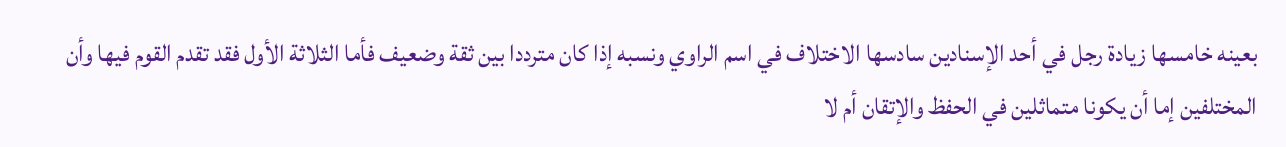بعينه خامسها زيادة رجل في أحد الإسنادين سادسها الاختلاف في اسم الراوي ونسبه إذا كان مترددا بين ثقة وضعيف فأما الثلاثة الأول فقد تقدم القوم فيها وأن المختلفين إما أن يكونا متماثلين في الحفظ والإتقان أم لا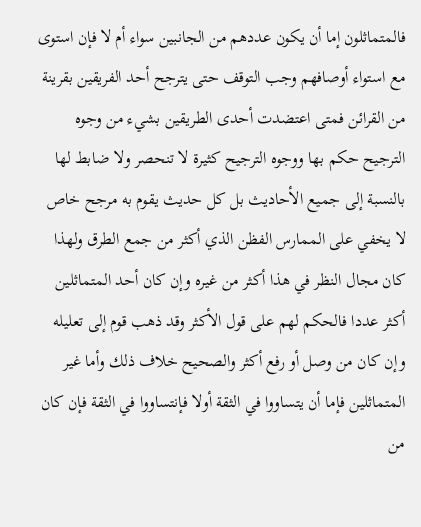فالمتماثلون إما أن يكون عددهم من الجانبين سواء أم لا فإن استوى مع استواء أوصافهم وجب التوقف حتى يترجح أحد الفريقين بقرينة من القرائن فمتى اعتضدت أحدى الطريقين بشيء من وجوه الترجيح حكم بها ووجوه الترجيح كثيرة لا تنحصر ولا ضابط لها بالنسبة إلى جميع الأحاديث بل كل حديث يقوم به مرجح خاص لا يخفي على الممارس الفظن الذي أكثر من جمع الطرق ولهذا كان مجال النظر في هذا أكثر من غيره وإن كان أحد المتماثلين أكثر عددا فالحكم لهم على قول الأكثر وقد ذهب قوم إلى تعليله وإن كان من وصل أو رفع أكثر والصحيح خلاف ذلك وأما غير المتماثلين فإما أن يتساووا في الثقة أولا فإنتساووا في الثقة فإن كان من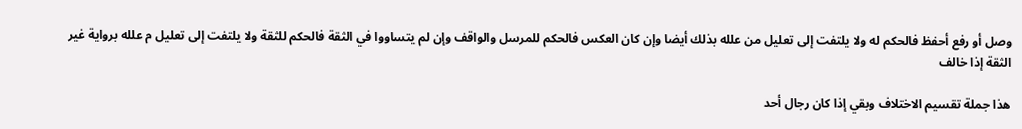وصل أو رفع أحفظ فالحكم له ولا يلتفت إلى تعليل من علله بذلك أيضا وإن كان العكس فالحكم للمرسل والواقف وإن لم يتساووا في الثقة فالحكم للثقة ولا يلتفت إلى تعليل م علله برواية غير الثقة إذا خالف

هذا جملة تقسيم الاختلاف وبقي إذا كان رجال أحد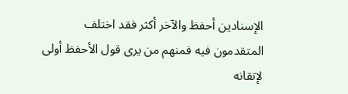الإسنادين أحفظ والآخر أكثر فقد اختلف المتقدمون فيه فمنهم من يرى قول الأحفظ أولى لإتقانه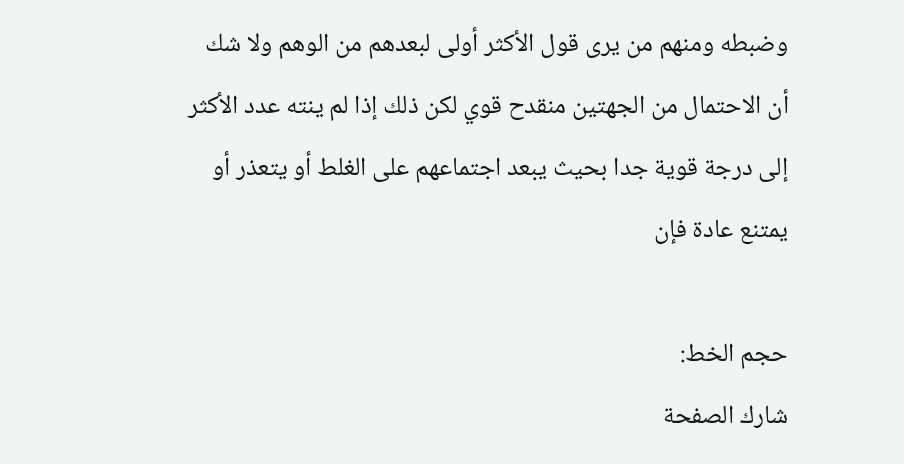وضبطه ومنهم من يرى قول الأكثر أولى لبعدهم من الوهم ولا شك أن الاحتمال من الجهتين منقدح قوي لكن ذلك إذا لم ينته عدد الأكثر إلى درجة قوية جدا بحيث يبعد اجتماعهم على الغلط أو يتعذر أو يمتنع عادة فإن

حجم الخط:
شارك الصفحة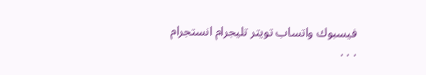فيسبوك واتساب تويتر تليجرام انستجرام
. . .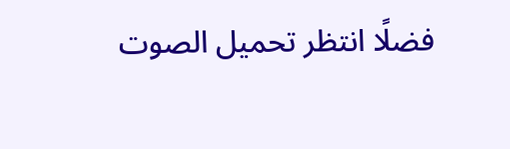فضلًا انتظر تحميل الصوت